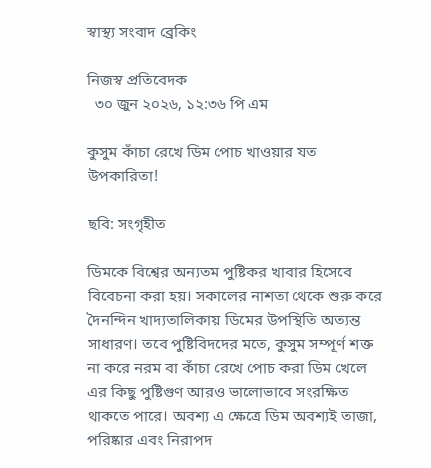স্বাস্থ্য সংবাদ ব্রেকিং

নিজস্ব প্রতিবেদক
  ৩০ জুন ২০২৬, ১২:৩৬ পি এম

কুসুম কাঁচা রেখে ডিম পোচ খাওয়ার যত উপকারিতা!

ছবি: সংগৃহীত

ডিমকে বিশ্বের অন্যতম পুষ্টিকর খাবার হিসেবে বিবেচনা করা হয়। সকালের নাশতা থেকে শুরু করে দৈনন্দিন খাদ্যতালিকায় ডিমের উপস্থিতি অত্যন্ত সাধারণ। তবে পুষ্টিবিদদের মতে, কুসুম সম্পূর্ণ শক্ত না করে নরম বা কাঁচা রেখে পোচ করা ডিম খেলে এর কিছু পুষ্টিগুণ আরও ভালোভাবে সংরক্ষিত থাকতে পারে। অবশ্য এ ক্ষেত্রে ডিম অবশ্যই তাজা, পরিষ্কার এবং নিরাপদ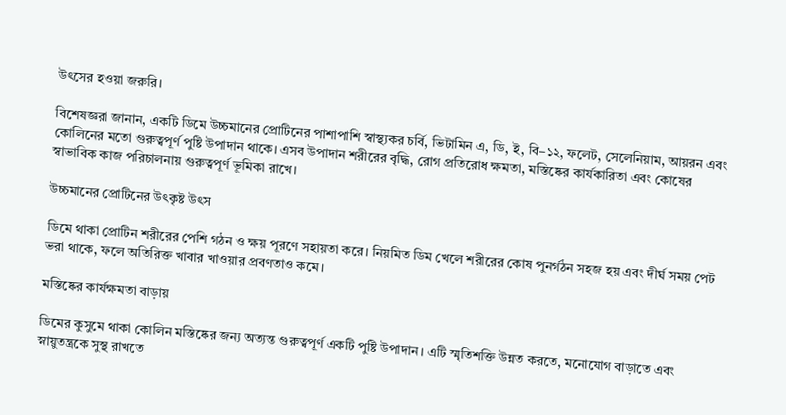উৎসের হওয়া জরুরি।

বিশেষজ্ঞরা জানান, একটি ডিমে উচ্চমানের প্রোটিনের পাশাপাশি স্বাস্থ্যকর চর্বি, ভিটামিন এ, ডি, ই, বি–১২, ফলেট, সেলেনিয়াম, আয়রন এবং কোলিনের মতো গুরুত্বপূর্ণ পুষ্টি উপাদান থাকে। এসব উপাদান শরীরের বৃদ্ধি, রোগ প্রতিরোধ ক্ষমতা, মস্তিষ্কের কার্যকারিতা এবং কোষের স্বাভাবিক কাজ পরিচালনায় গুরুত্বপূর্ণ ভূমিকা রাখে।

উচ্চমানের প্রোটিনের উৎকৃষ্ট উৎস

ডিমে থাকা প্রোটিন শরীরের পেশি গঠন ও ক্ষয় পূরণে সহায়তা করে। নিয়মিত ডিম খেলে শরীরের কোষ পুনর্গঠন সহজ হয় এবং দীর্ঘ সময় পেট ভরা থাকে, ফলে অতিরিক্ত খাবার খাওয়ার প্রবণতাও কমে।

মস্তিষ্কের কার্যক্ষমতা বাড়ায়

ডিমের কুসুমে থাকা কোলিন মস্তিষ্কের জন্য অত্যন্ত গুরুত্বপূর্ণ একটি পুষ্টি উপাদান। এটি স্মৃতিশক্তি উন্নত করতে, মনোযোগ বাড়াতে এবং স্নায়ুতন্ত্রকে সুস্থ রাখতে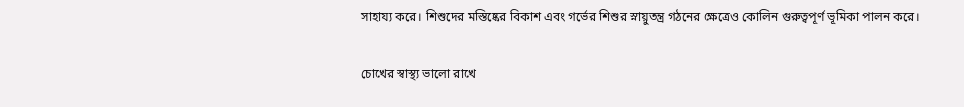সাহায্য করে। শিশুদের মস্তিষ্কের বিকাশ এবং গর্ভের শিশুর স্নায়ুতন্ত্র গঠনের ক্ষেত্রেও কোলিন গুরুত্বপূর্ণ ভূমিকা পালন করে।

চোখের স্বাস্থ্য ভালো রাখে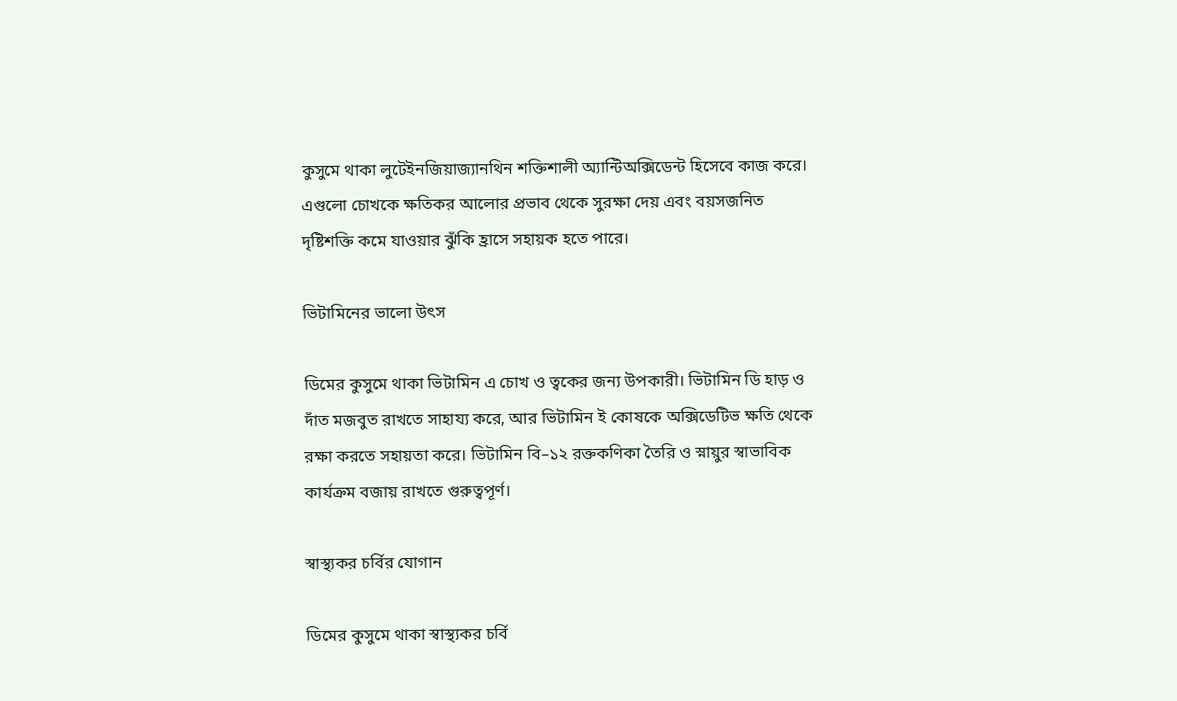কুসুমে থাকা লুটেইনজিয়াজ্যানথিন শক্তিশালী অ্যান্টিঅক্সিডেন্ট হিসেবে কাজ করে। এগুলো চোখকে ক্ষতিকর আলোর প্রভাব থেকে সুরক্ষা দেয় এবং বয়সজনিত দৃষ্টিশক্তি কমে যাওয়ার ঝুঁকি হ্রাসে সহায়ক হতে পারে।

ভিটামিনের ভালো উৎস

ডিমের কুসুমে থাকা ভিটামিন এ চোখ ও ত্বকের জন্য উপকারী। ভিটামিন ডি হাড় ও দাঁত মজবুত রাখতে সাহায্য করে, আর ভিটামিন ই কোষকে অক্সিডেটিভ ক্ষতি থেকে রক্ষা করতে সহায়তা করে। ভিটামিন বি–১২ রক্তকণিকা তৈরি ও স্নায়ুর স্বাভাবিক কার্যক্রম বজায় রাখতে গুরুত্বপূর্ণ।

স্বাস্থ্যকর চর্বির যোগান

ডিমের কুসুমে থাকা স্বাস্থ্যকর চর্বি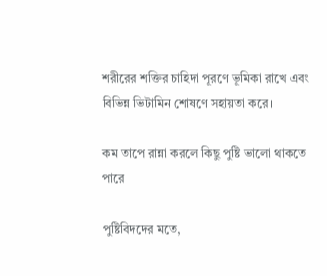শরীরের শক্তির চাহিদা পূরণে ভূমিকা রাখে এবং বিভিন্ন ভিটামিন শোষণে সহায়তা করে।

কম তাপে রান্না করলে কিছু পুষ্টি ভালো থাকতে পারে

পুষ্টিবিদদের মতে,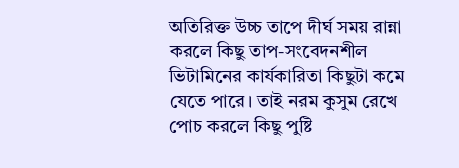অতিরিক্ত উচ্চ তাপে দীর্ঘ সময় রান্না করলে কিছু তাপ-সংবেদনশীল ভিটামিনের কার্যকারিতা কিছুটা কমে যেতে পারে। তাই নরম কুসুম রেখে পোচ করলে কিছু পুষ্টি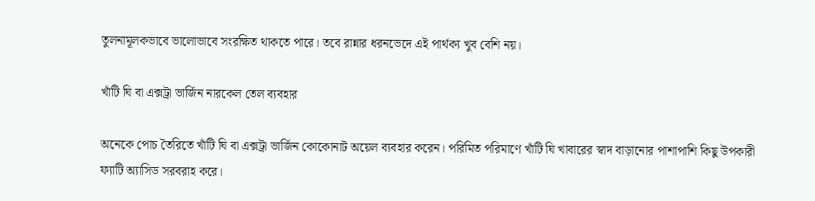তুলনামূলকভাবে ভালোভাবে সংরক্ষিত থাকতে পারে। তবে রান্নার ধরনভেদে এই পার্থক্য খুব বেশি নয়।

খাঁটি ঘি বা এক্সট্রা ভার্জিন নারকেল তেল ব্যবহার

অনেকে পোচ তৈরিতে খাঁটি ঘি বা এক্সট্রা ভার্জিন কোকোনাট অয়েল ব্যবহার করেন। পরিমিত পরিমাণে খাঁটি ঘি খাবারের স্বাদ বাড়ানোর পাশাপাশি কিছু উপকারী ফ্যাটি অ্যাসিড সরবরাহ করে।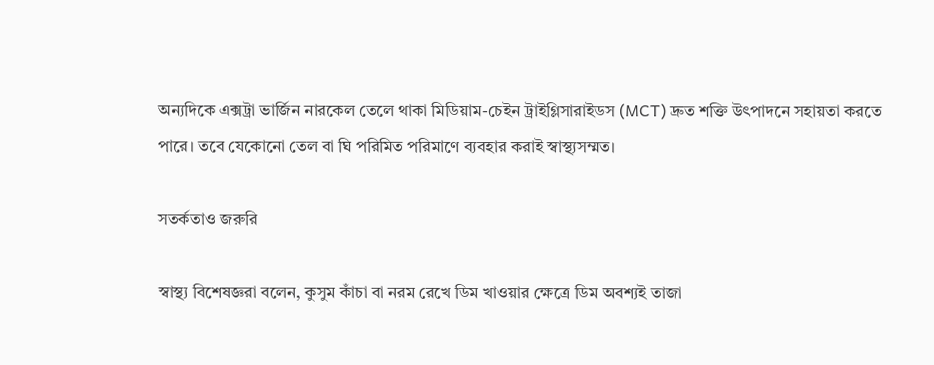অন্যদিকে এক্সট্রা ভার্জিন নারকেল তেলে থাকা মিডিয়াম-চেইন ট্রাইগ্লিসারাইডস (MCT) দ্রুত শক্তি উৎপাদনে সহায়তা করতে পারে। তবে যেকোনো তেল বা ঘি পরিমিত পরিমাণে ব্যবহার করাই স্বাস্থ্যসম্মত।

সতর্কতাও জরুরি

স্বাস্থ্য বিশেষজ্ঞরা বলেন, কুসুম কাঁচা বা নরম রেখে ডিম খাওয়ার ক্ষেত্রে ডিম অবশ্যই তাজা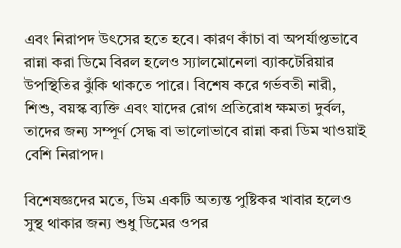এবং নিরাপদ উৎসের হতে হবে। কারণ কাঁচা বা অপর্যাপ্তভাবে রান্না করা ডিমে বিরল হলেও স্যালমোনেলা ব্যাকটেরিয়ার উপস্থিতির ঝুঁকি থাকতে পারে। বিশেষ করে গর্ভবতী নারী, শিশু, বয়স্ক ব্যক্তি এবং যাদের রোগ প্রতিরোধ ক্ষমতা দুর্বল, তাদের জন্য সম্পূর্ণ সেদ্ধ বা ভালোভাবে রান্না করা ডিম খাওয়াই বেশি নিরাপদ।

বিশেষজ্ঞদের মতে, ডিম একটি অত্যন্ত পুষ্টিকর খাবার হলেও সুস্থ থাকার জন্য শুধু ডিমের ওপর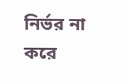নির্ভর না করে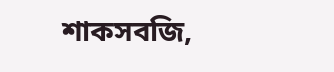শাকসবজি,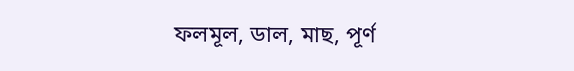ফলমূল, ডাল, মাছ, পূর্ণ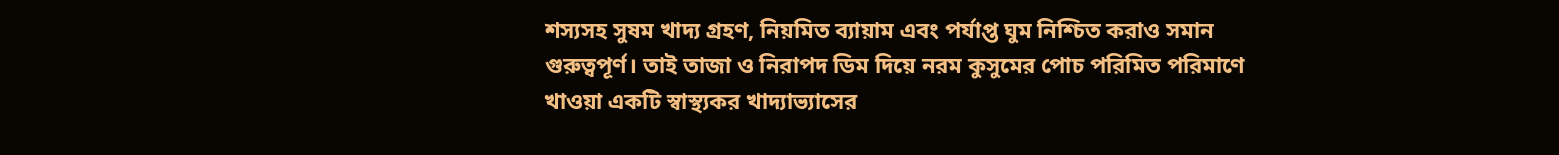শস্যসহ সুষম খাদ্য গ্রহণ, নিয়মিত ব্যায়াম এবং পর্যাপ্ত ঘুম নিশ্চিত করাও সমান গুরুত্বপূর্ণ। তাই তাজা ও নিরাপদ ডিম দিয়ে নরম কুসুমের পোচ পরিমিত পরিমাণে খাওয়া একটি স্বাস্থ্যকর খাদ্যাভ্যাসের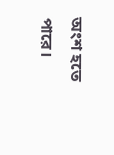অংশ হতে পারে।